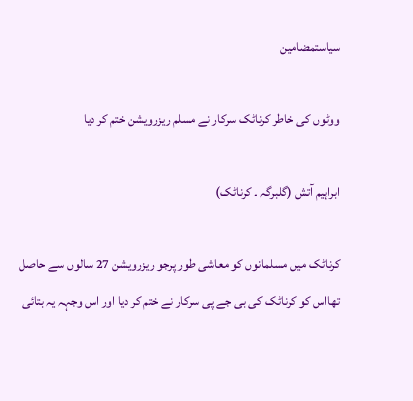سیاستمضامین

ووٹوں کی خاطر کرناٹک سرکار نے مسلم ریزرویشن ختم کر دیا

ابراہیم آتش (گلبرگہ ۔ کرناٹک)

کرناٹک میں مسلمانوں کو معاشی طور پرجو ریزرویشن 27 سالوں سے حاصل تھااس کو کرناٹک کی بی جے پی سرکار نے ختم کر دیا اور اس وجہہ یہ بتائی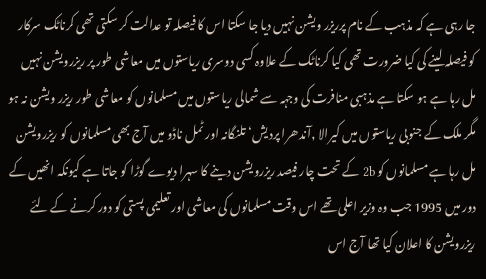جا رہی ہے کہ مذہب کے نام پرریزر ویشن نہیں دیا جا سکتا اس کا فیصلہ تو عدالت کر سکتی تھی کرناٹک سرکار کو فیصلہ لینے کی کیا ضرورت تھی کیا کرناٹک کے علاوہ کسی دوسری ریاستوں میں معاشی طور پر ریزرویشن نہیں مل رہا ہے ہو سکتا ہے مذہبی منافرت کی وجہہ سے شمالی ریاستوں میں مسلمانوں کو معاشی طور ریزر ویشن نہ ہو مگر ملک کے جنوبی ریاستوں میں کیرالا ,آندھرا پردیش‘ تلنگانہ اور ٹمل ناڈو میں آج بھی مسلمانوں کو ریزرویشن مل رہا ہے مسلمانوں کو 2b کے تحت چار فیصد ریزرویشن دینے کا سہرا دیوے گوڑا کو جاتا ہے کیونکہ انھیں کے دور میں 1995 جب وہ وزیر اعلی تھے اس وقت مسلمانوں کی معاشی اور تعلیمی پستی کو دور کرنے کے لئے ریزرویشن کا اعلان کیا تھا آج اس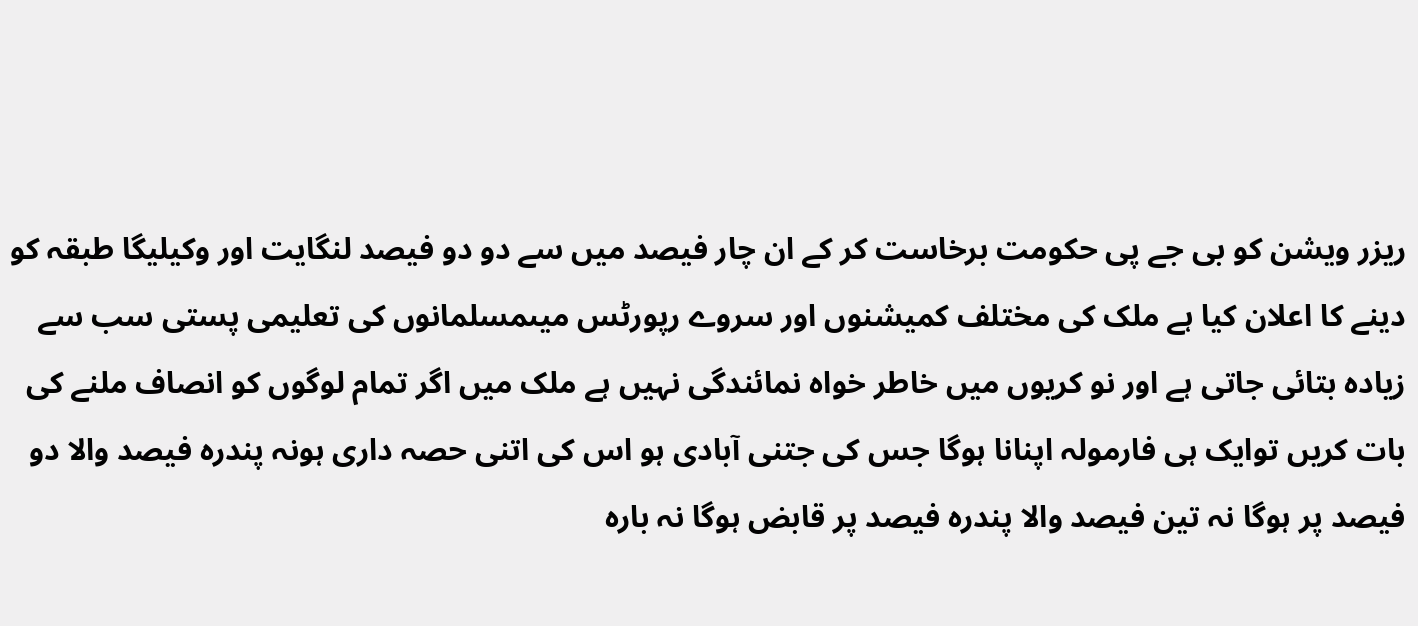ریزر ویشن کو بی جے پی حکومت برخاست کر کے ان چار فیصد میں سے دو دو فیصد لنگایت اور وکیلیگا طبقہ کو دینے کا اعلان کیا ہے ملک کی مختلف کمیشنوں اور سروے رپورٹس میںمسلمانوں کی تعلیمی پستی سب سے زیادہ بتائی جاتی ہے اور نو کریوں میں خاطر خواہ نمائندگی نہیں ہے ملک میں اگر تمام لوگوں کو انصاف ملنے کی بات کریں توایک ہی فارمولہ اپنانا ہوگا جس کی جتنی آبادی ہو اس کی اتنی حصہ داری ہونہ پندرہ فیصد والا دو فیصد پر ہوگا نہ تین فیصد والا پندرہ فیصد پر قابض ہوگا نہ بارہ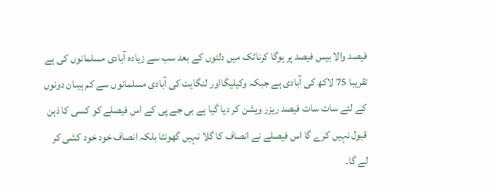فیصد والا بیس فیصد پر ہوگا کرناٹک میں دلتوں کے بعد سب سے زیادہ آبادی مسلمانوں کی ہے تقریبا 75 لاکھ کی آبادی ہے جبکہ وکیلیگااور لنگایت کی آبادی مسلمانوں سے کم ہیںان دونوں کے لئے سات سات فیصد ریزر ویشن کر دیا گیا ہے بی جے پی کے اس فیصلے کو کسی کا ذہن قبول نہیں کرے گا اس فیصلے نے انصاف کا گلا نہیں گھونٹا بلکہ انصاف خود خود کشی کر لے گا۔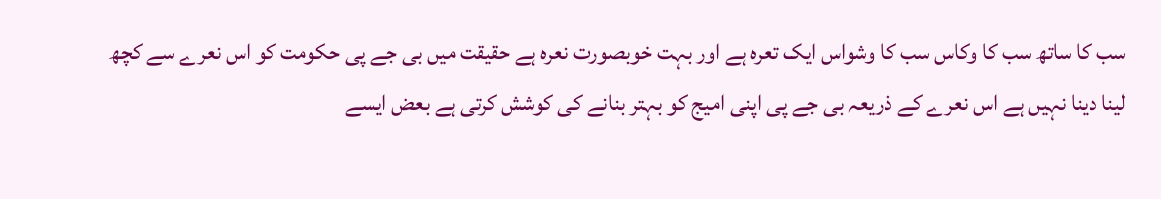سب کا ساتھ سب کا وکاس سب کا وشواس ایک تعرہ ہے اور بہت خوبصورت نعرہ ہے حقیقت میں بی جے پی حکومت کو اس نعرے سے کچھ لینا دینا نہیں ہے اس نعرے کے ذریعہ بی جے پی اپنی امیج کو بہتر بنانے کی کوشش کرتی ہے بعض ایسے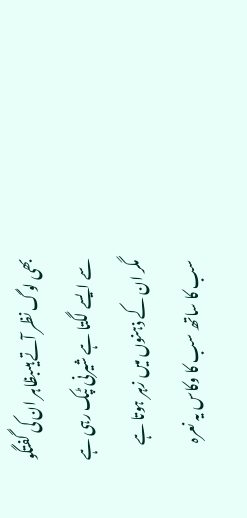بھی لوگ نظر آتے ہیںبظاہر ان کی گفتگو سے ایسے لگتا ہے شیرنی ٹپک رہی ہے مگر ان کے ذہنوں میں زہر ہوتا ہے سب کا ساتھ سب کا وکاس یہ نعرہ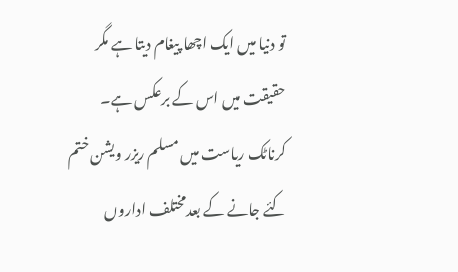تو دنیا میں ایک اچھا پیغام دیتا ہے مگر حقیقت میں اس کے برعکس ہے۔
کرناٹک ریاست میں مسلم ریزر ویشن ختم کئے جانے کے بعدمختلف اداروں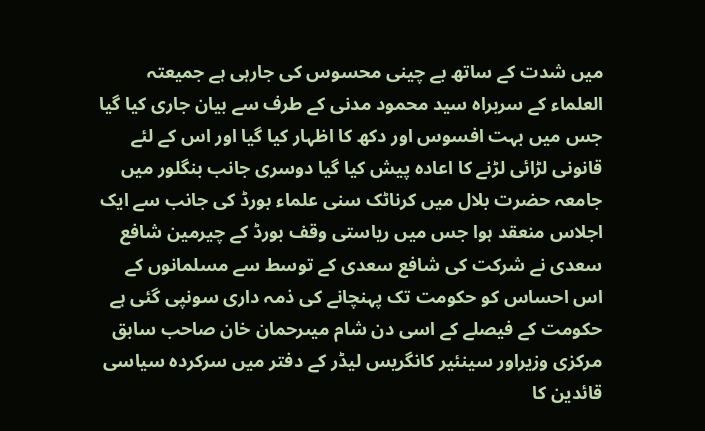میں شدت کے ساتھ بے چینی محسوس کی جارہی ہے جمیعتہ العلماء کے سربراہ سید محمود مدنی کے طرف سے بیان جاری کیا گیا جس میں بہت افسوس اور دکھ کا اظہار کیا گیا اور اس کے لئے قانونی لڑائی لڑنے کا اعادہ پیش کیا گیا دوسری جانب بنگلور میں جامعہ حضرت بلال میں کرناٹک سنی علماء بورڈ کی جانب سے ایک اجلاس منعقد ہوا جس میں ریاستی وقف بورڈ کے چیرمین شافع سعدی نے شرکت کی شافع سعدی کے توسط سے مسلمانوں کے اس احساس کو حکومت تک پہنچانے کی ذمہ داری سونپی گئی ہے حکومت کے فیصلے کے اسی دن شام میںرحمان خان صاحب سابق مرکزی وزیراور سینئیر کانگریس لیڈر کے دفتر میں سرکردہ سیاسی قائدین کا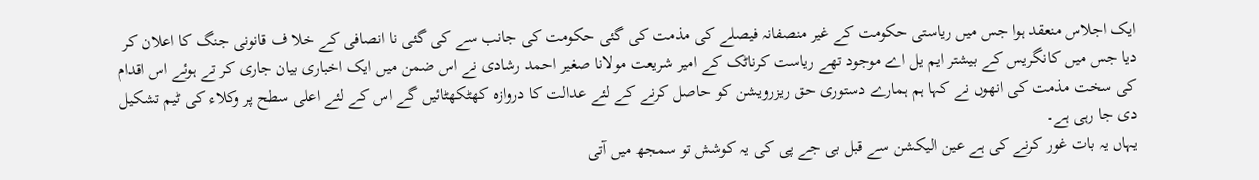ایک اجلاس منعقد ہوا جس میں ریاستی حکومت کے غیر منصفانہ فیصلے کی مذمت کی گئی حکومت کی جانب سے کی گئی نا انصافی کے خلا ف قانونی جنگ کا اعلان کر دیا جس میں کانگریس کے بیشتر ایم یل اے موجود تھے ریاست کرناٹک کے امیر شریعت مولانا صغیر احمد رشادی نے اس ضمن میں ایک اخباری بیان جاری کر تے ہوئے اس اقدام کی سخت مذمت کی انھوں نے کہا ہم ہمارے دستوری حق ریزرویشن کو حاصل کرنے کے لئے عدالت کا دروازہ کھٹکھٹائیں گے اس کے لئے اعلی سطح پر وکلاء کی ٹیم تشکیل دی جا رہی ہے۔
یہاں یہ بات غور کرنے کی ہے عین الیکشن سے قبل بی جے پی کی یہ کوشش تو سمجھ میں آتی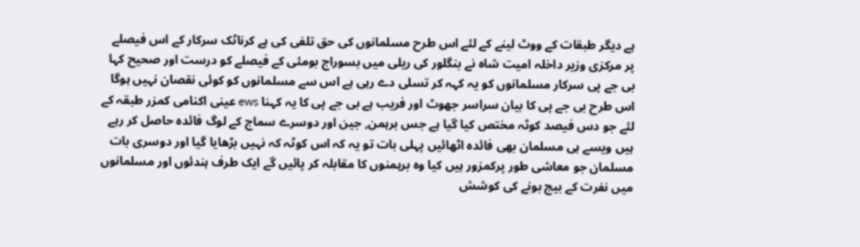ہے دیگر طبقات کے ووٹ لینے کے لئے اس طرح مسلمانوں کی حق تلفی کی ہے کرناٹک سرکار کے اس فیصلے پر مرکزی وزیر داخلہ امیت شاہ نے بنگلور کی ریلی میں بسوراج بومئی کے فیصلے کو درست اور صحیح کہا بی جے پی سرکار مسلمانوں کو یہ کہہ کر تسلی دے رہی ہے اس سے مسلمانوں کو کوئی نقصان نہیں ہوگا اس طرح بی جے پی کا بیان سراسر جھوٹ اور فریب ہے بی جے پی کا یہ کہنا ews عینی اکنامی کمزر طبقہ کے لئے جو دس فیصد کوٹہ مختص کیا گیا ہے جس برہمن, جین اور دوسرے سماج کے لوگ فائدہ حاصل کر رہے ہیں ویسے ہی مسلمان بھی فائدہ اٹھائیں پہلی بات تو یہ کہ اس کوٹہ کہ نہیں بڑھایا گیا اور دوسری بات مسلمان جو معاشی طور پرکمزور ہیں کیا وہ برہمنوں کا مقابلہ کر پائیں گے ایک طرف ہندئوں اور مسلمانوں میں نفرت کے بیج بونے کی کوشش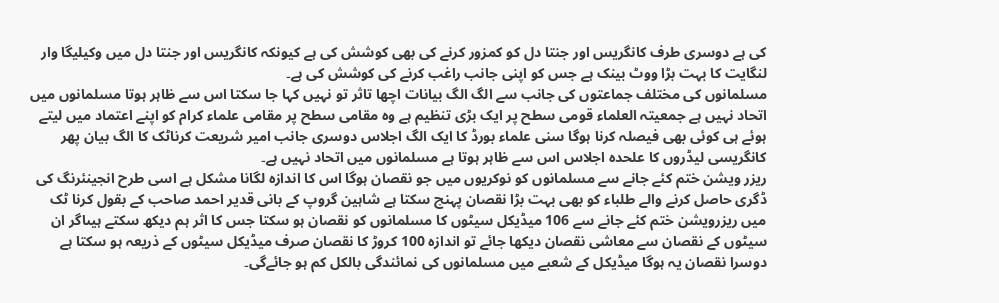کی ہے دوسری طرف کانگریس اور جنتا دل کو کمزور کرنے کی بھی کوشش کی ہے کیونکہ کانگریس اور جنتا دل میں وکیلیگا وار لنگایت کا بہت بڑا ووٹ بینک ہے جس کو اپنی جانب راغب کرنے کی کوشش کی ہے۔
مسلمانوں کی مختلف جماعتوں کی جانب سے الگ الگ بیانات اچھا تاثر تو نہیں کہا جا سکتا اس سے ظاہر ہوتا مسلمانوں میں اتحاد نہیں ہے جمعیتہ العلماء قومی سطح پر ایک بڑی تنظیم ہے وہ مقامی سطح پر مقامی علماء کرام کو اپنے اعتماد میں لیتے ہوئے ہی کوئی بھی فیصلہ کرنا ہوگا سنی علماء بورڈ کا ایک الگ اجلاس دوسری جانب امیر شریعت کرناٹک کا الگ بیان پھر کانگریسی لیڈروں کا علحدہ اجلاس اس سے ظاہر ہوتا ہے مسلمانوں میں اتحاد نہیں ہے۔
ریزر ویشن ختم کئے جانے سے مسلمانوں کو نوکریوں میں جو نقصان ہوگا اس کا اندازہ لگانا مشکل ہے اسی طرح انجینئرنگ کی ڈگری حاصل کرنے والے طلباء کو بھی بہت بڑا نقصان پہنچ سکتا ہے شاہین گروپ کے بانی قدیر احمد صاحب کے بقول کرنا ٹک میں ریزرویشن ختم کئے جانے سے 106 میڈیکل سیٹوں کا مسلمانوں کو نقصان ہو سکتا جس کا اثر ہم دیکھ سکتے ہیںاگر ان سیٹوں کے نقصان سے معاشی نقصان دیکھا جائے تو اندازہ 100 کروڑ کا نقصان صرف میڈیکل سیٹوں کے ذریعہ ہو سکتا ہے دوسرا نقصان یہ ہوگا میڈیکل کے شعبے میں مسلمانوں کی نمائندگی بالکل کم ہو جائےگی۔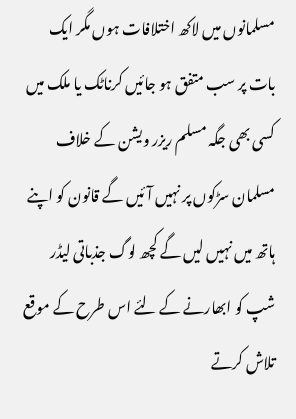مسلمانوں میں لاکھ اختلافات ہوں مگر ایک بات پر سب متفق ہو جائیں کرناٹک یا ملک میں کسی بھی جگہ مسلم ریزر ویشن کے خلاف مسلمان سڑکوں پر نہیں آئیں گے قانون کو اپنے ہاتھ میں نہیں لیں گے کچھ لوگ جذباتی لیڈر شپ کو ابھارنے کے لئے اس طرح کے موقع تلاش کرتے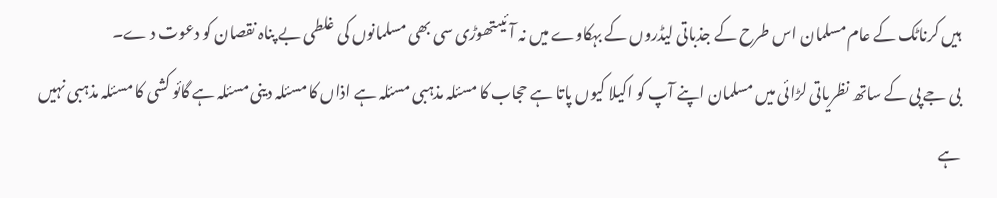ہیں کرناٹک کے عام مسلمان اس طرح کے جذباتی لیڈروں کے بہکاوے میں نہ آئیںتھوڑی سی بھی مسلمانوں کی غلطی بے پناہ نقصان کو دعوت د ے۔
بی جے پی کے ساتھ نظریاتی لڑائی میں مسلمان اپنے آپ کو اکیلا کیوں پاتا ہے حجاب کا مسئلہ مذہبی مسئلہ ہے اذاں کا مسئلہ دینی مسئلہ ہے گائو کشی کا مسئلہ مذہبی نہیں ہے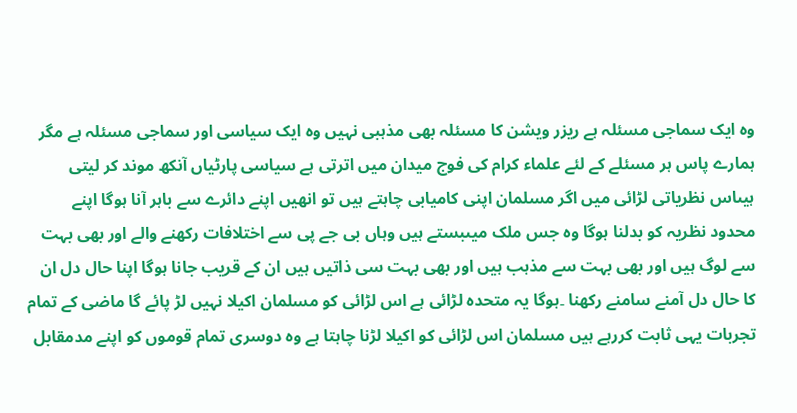وہ ایک سماجی مسئلہ ہے ریزر ویشن کا مسئلہ بھی مذہبی نہیں وہ ایک سیاسی اور سماجی مسئلہ ہے مگر ہمارے پاس ہر مسئلے کے لئے علماء کرام کی فوج میدان میں اترتی ہے سیاسی پارٹیاں آنکھ موند کر لیتی ہیںاس نظریاتی لڑائی میں اگر مسلمان اپنی کامیابی چاہتے ہیں تو انھیں اپنے دائرے سے باہر آنا ہوگا اپنے محدود نظریہ کو بدلنا ہوگا وہ جس ملک میںبستے ہیں وہاں بی جے پی سے اختلافات رکھنے والے اور بھی بہت سے لوگ ہیں اور بھی بہت سے مذہب ہیں اور بھی بہت سی ذاتیں ہیں ان کے قریب جانا ہوگا اپنا حال دل ان کا حال دل آمنے سامنے رکھنا ۔ہوگا یہ متحدہ لڑائی ہے اس لڑائی کو مسلمان اکیلا نہیں لڑ پائے گا ماضی کے تمام تجربات یہی ثابت کررہے ہیں مسلمان اس لڑائی کو اکیلا لڑنا چاہتا ہے وہ دوسری تمام قوموں کو اپنے مدمقابل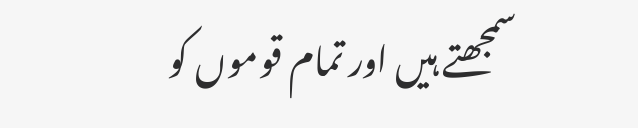سمجھتے ہیں اور تمام قوموں کو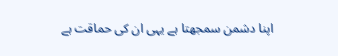اپنا دشمن سمجھتا ہے یہی ان کی حماقت ہے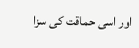اور اسی حماقت کی سزا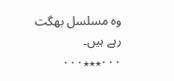وہ مسلسل بھگت رہے ہیں۔
۰۰۰٭٭٭۰۰۰